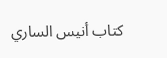كتاب أنيس الساري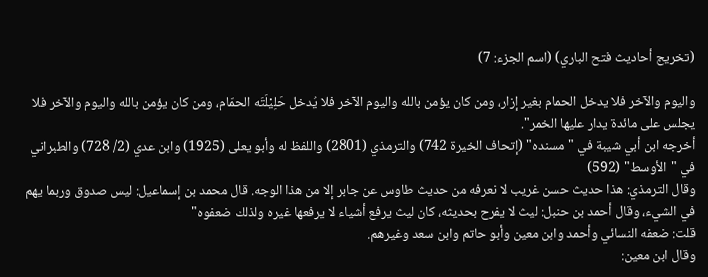(تخريج أحاديث فتح الباري) (اسم الجزء: 7)

واليوم والآخر فلا يدخل الحمام بغير إزار، ومن كان يؤمن بالله واليوم الآخر فلا يُدخل حَلِيْلَتَه الحمّام، ومن كان يؤمن بالله واليوم والآخر فلا يجلس على مائدة يدار عليها الخمر".
أخرجه ابن أبي شيبة في "مسنده" (إتحاف الخيرة 742) والترمذي (2801) واللفظ له وأبو يعلى (1925) وابن عدي (2/ 728) والطبراني في "الأوسط" (592)
وقال الترمذي: هذا حديث حسن غريب لا نعرفه من حديث طاوس عن جابر إلا من هذا الوجه. قال محمد بن إسماعيل: ليس صدوق وربما يهم في الشيء، وقال أحمد بن حنبل: ليث لا يفرح بحديثه، كان ليث يرفع أشياء لا يرفعها غيره ولذلك ضعفوه"
قلت: ضعفه النسائي وأحمد وابن معين وأبو حاتم وابن سعد وغيرهم.
وقال ابن معين: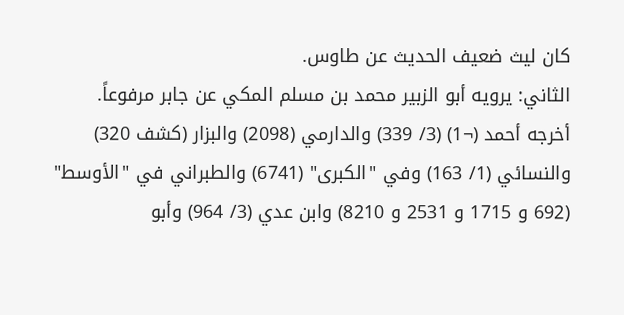كان ليث ضعيف الحديث عن طاوس.
الثاني: يرويه أبو الزبير محمد بن مسلم المكي عن جابر مرفوعاً.
أخرجه أحمد (¬1) (3/ 339) والدارمي (2098) والبزار (كشف 320) والنسائي (1/ 163) وفي "الكبرى" (6741) والطبراني في "الأوسط" (692 و 1715 و 2531 و 8210) وابن عدي (3/ 964) وأبو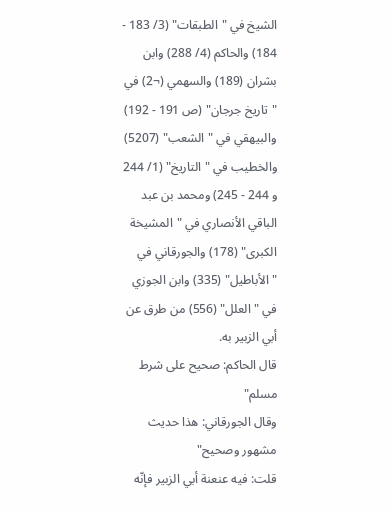الشيخ في "الطبقات" (3/ 183 - 184) والحاكم (4/ 288) وابن بشران (189) والسهمي (¬2) في "تاريخ جرجان" (ص 191 - 192) والبيهقي في "الشعب" (5207) والخطيب في "التاريخ" (1/ 244 و 244 - 245) ومحمد بن عبد الباقي الأنصاري في "المشيخة الكبرى" (178) والجورقاني في "الأباطيل" (335) وابن الجوزي في "العلل" (556) من طرق عن أبي الزبير به.
قال الحاكم: صحيح على شرط مسلم"
وقال الجورقاني: هذا حديث مشهور وصحيح"
قلت: فيه عنعنة أبي الزبير فإنّه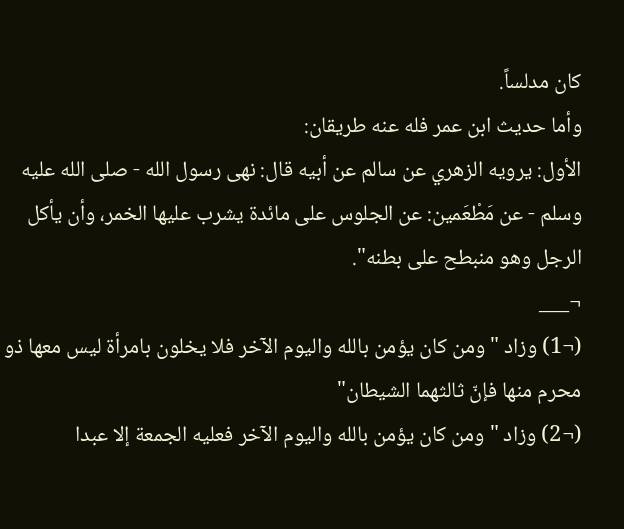كان مدلساً.
وأما حديث ابن عمر فله عنه طريقان:
الأول: يرويه الزهري عن سالم عن أبيه قال: نهى رسول الله - صلى الله عليه وسلم - عن مَطْعَمين: عن الجلوس على مائدة يشرب عليها الخمر، وأن يأكل الرجل وهو منبطح على بطنه".
¬___
(¬1) وزاد "ومن كان يؤمن بالله واليوم الآخر فلا يخلون بامرأة ليس معها ذو محرم منها فإنّ ثالثهما الشيطان"
(¬2) وزاد "ومن كان يؤمن بالله واليوم الآخر فعليه الجمعة إلا عبدا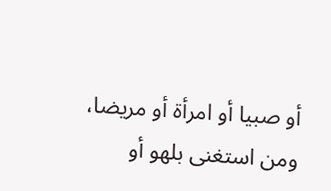أو صبيا أو امرأة أو مريضا، ومن استغنى بلهو أو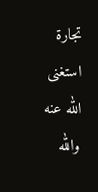تجارة استغنى الله عنه والله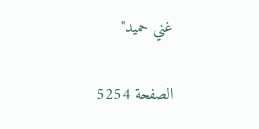غني حميد"

الصفحة 5254